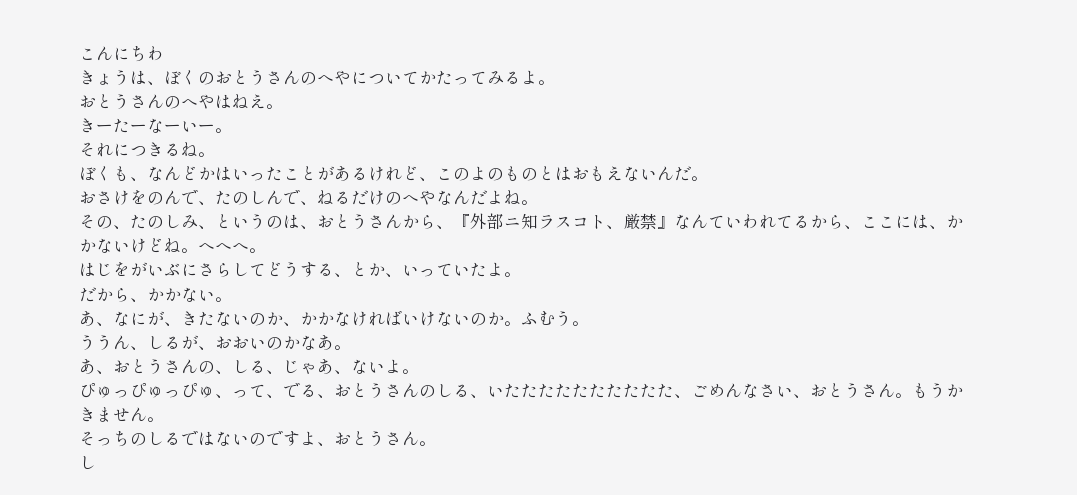こんにちわ
きょうは、ぼくのおとうさんのへやについてかたってみるよ。
おとうさんのへやはねえ。
きーたーなーいー。
それにつきるね。
ぼくも、なんどかはいったことがあるけれど、このよのものとはおもえないんだ。
おさけをのんで、たのしんで、ねるだけのへやなんだよね。
その、たのしみ、というのは、おとうさんから、『外部ニ知ラスコト、厳禁』なんていわれてるから、ここには、かかないけどね。へへへ。
はじをがいぶにさらしてどうする、とか、いっていたよ。
だから、かかない。
あ、なにが、きたないのか、かかなければいけないのか。ふむう。
ううん、しるが、おおいのかなあ。
あ、おとうさんの、しる、じゃあ、ないよ。
ぴゅっぴゅっぴゅ、って、でる、おとうさんのしる、いたたたたたたたたたた、ごめんなさい、おとうさん。もうかきません。
そっちのしるではないのですよ、おとうさん。
し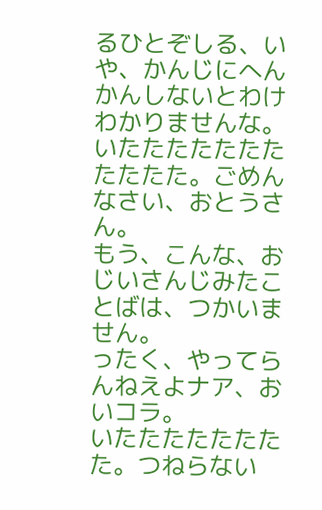るひとぞしる、いや、かんじにへんかんしないとわけわかりませんな。
いたたたたたたたたたたた。ごめんなさい、おとうさん。
もう、こんな、おじいさんじみたことばは、つかいません。
ったく、やってらんねえよナア、おいコラ。
いたたたたたたたた。つねらない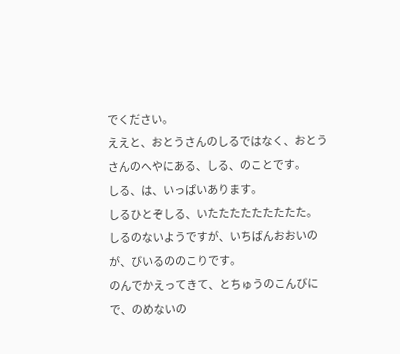でください。
ええと、おとうさんのしるではなく、おとうさんのへやにある、しる、のことです。
しる、は、いっぱいあります。
しるひとぞしる、いたたたたたたたたた。
しるのないようですが、いちばんおおいのが、びいるののこりです。
のんでかえってきて、とちゅうのこんびにで、のめないの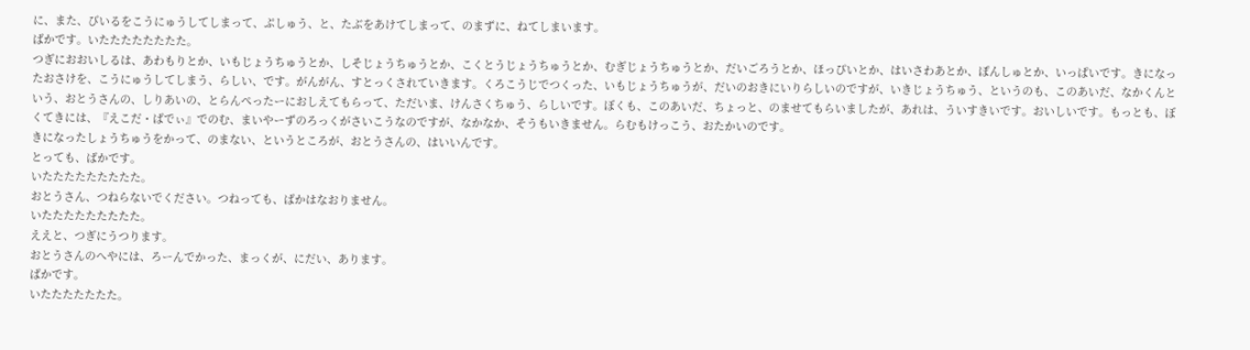に、また、びいるをこうにゅうしてしまって、ぷしゅう、と、たぶをあけてしまって、のまずに、ねてしまいます。
ばかです。いたたたたたたたた。
つぎにおおいしるは、あわもりとか、いもじょうちゅうとか、しそじょうちゅうとか、こくとうじょうちゅうとか、むぎじょうちゅうとか、だいごろうとか、ほっぴいとか、はいさわあとか、ぽんしゅとか、いっぱいです。きになったおさけを、こうにゅうしてしまう、らしい、です。がんがん、すとっくされていきます。くろこうじでつくった、いもじょうちゅうが、だいのおきにいりらしいのですが、いきじょうちゅう、というのも、このあいだ、なかくんという、おとうさんの、しりあいの、とらんぺったーにおしえてもらって、ただいま、けんさくちゅう、らしいです。ぼくも、このあいだ、ちょっと、のませてもらいましたが、あれは、ういすきいです。おいしいです。もっとも、ぼくてきには、『えこだ・ばでぃ』でのむ、まいやーずのろっくがさいこうなのですが、なかなか、そうもいきません。らむもけっこう、おたかいのです。
きになったしょうちゅうをかって、のまない、というところが、おとうさんの、はいいんです。
とっても、ばかです。
いたたたたたたたたた。
おとうさん、つねらないでください。つねっても、ばかはなおりません。
いたたたたたたたたた。
ええと、つぎにうつります。
おとうさんのへやには、ろーんでかった、まっくが、にだい、あります。
ばかです。
いたたたたたたた。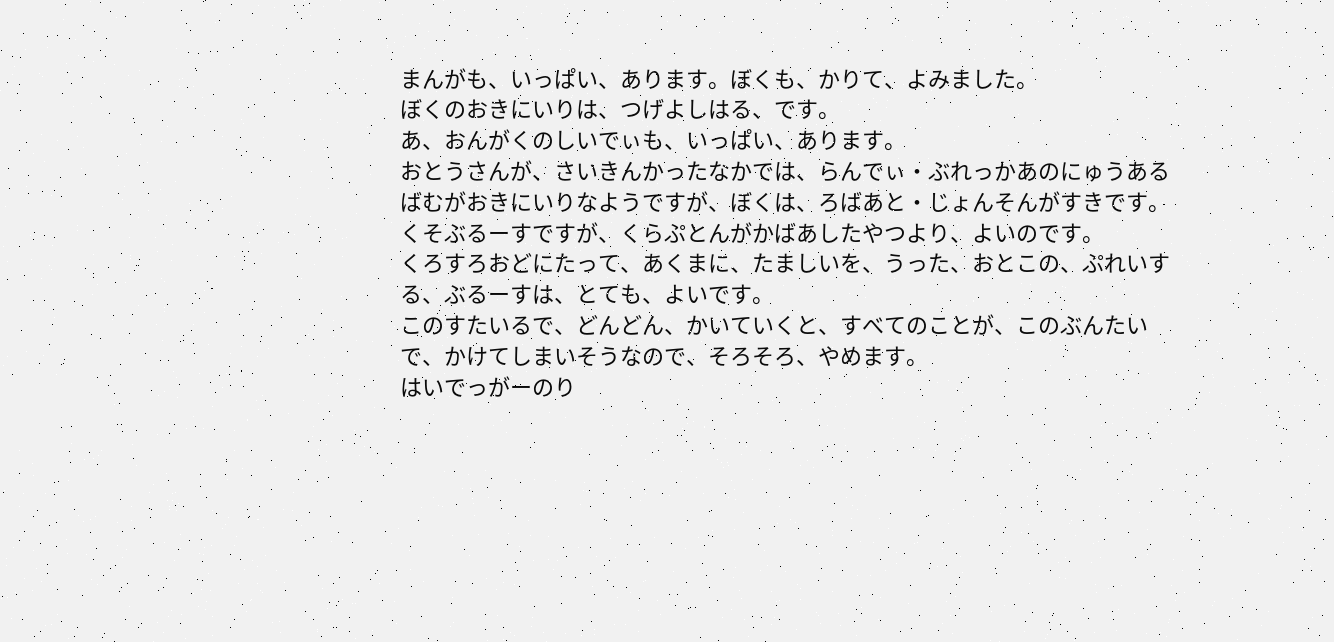まんがも、いっぱい、あります。ぼくも、かりて、よみました。
ぼくのおきにいりは、つげよしはる、です。
あ、おんがくのしいでぃも、いっぱい、あります。
おとうさんが、さいきんかったなかでは、らんでぃ・ぶれっかあのにゅうあるばむがおきにいりなようですが、ぼくは、ろばあと・じょんそんがすきです。
くそぶるーすですが、くらぷとんがかばあしたやつより、よいのです。
くろすろおどにたって、あくまに、たましいを、うった、おとこの、ぷれいする、ぶるーすは、とても、よいです。
このすたいるで、どんどん、かいていくと、すべてのことが、このぶんたいで、かけてしまいそうなので、そろそろ、やめます。
はいでっがーのり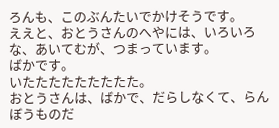ろんも、このぶんたいでかけそうです。
ええと、おとうさんのへやには、いろいろな、あいてむが、つまっています。
ばかです。
いたたたたたたたたた。
おとうさんは、ばかで、だらしなくて、らんぼうものだ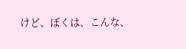けど、ぼくは、こんな、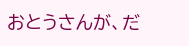おとうさんが、だ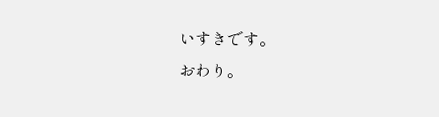いすきです。
おわり。